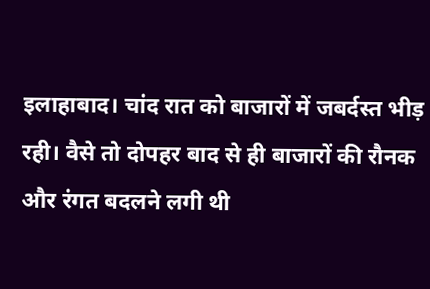इलाहाबाद। चांद रात को बाजारों में जबर्दस्त भीड़ रही। वैसे तो दोपहर बाद से ही बाजारों की रौनक और रंगत बदलने लगी थी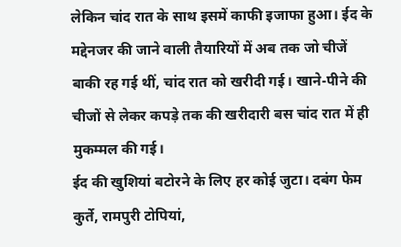लेकिन चांद रात के साथ इसमें काफी इजाफा हुआ। ईद के मद्देनजर की जाने वाली तैयारियों में अब तक जो चीजें बाकी रह गई थीं, चांद रात को खरीदी गई। खाने-पीने की चीजों से लेकर कपड़े तक की खरीदारी बस चांद रात में ही मुकम्मल की गई।
ईद की खुशियां बटोरने के लिए हर कोई जुटा। दबंग फेम कुर्ते, रामपुरी टोपियां,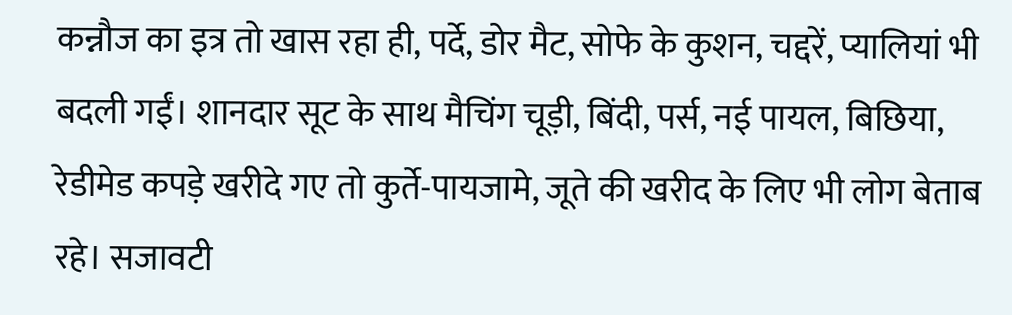कन्नौज का इत्र तो खास रहा ही, पर्दे, डोर मैट, सोफे के कुशन, चद्दरें, प्यालियां भी बदली गईं। शानदार सूट के साथ मैचिंग चूड़ी, बिंदी, पर्स, नई पायल, बिछिया, रेडीमेड कपड़े खरीदे गए तो कुर्ते-पायजामे, जूते की खरीद के लिए भी लोग बेताब रहे। सजावटी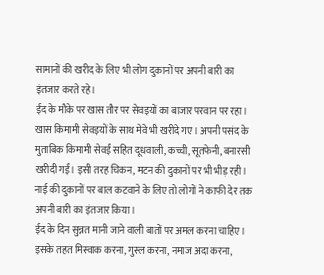सामानों की खरीद के लिए भी लोग दुकानों पर अपनी बारी का इंतजार करते रहे।
ईद के मौके पर खास तौर पर सेवइयों का बाजार परवान पर रहा। खास किमामी सेवइयों के साथ मेवे भी खरीदे गए। अपनी पसंद के मुताबिक किमामी सेवईं सहित दूधवाली, कच्ची, सूतफेनी, बनारसी खरीदी गईं। इसी तरह चिकन, मटन की दुकानों पर भी भीड़ रही। नाई की दुकानों पर बाल कटवाने के लिए तो लोगों ने काफी देर तक अपनी बारी का इंतजार किया।
ईद के दिन सुन्नत मानी जाने वाली बातों पर अमल करना चाहिए। इसके तहत मिस्वाक करना, गुस्ल करना, नमाज अदा करना,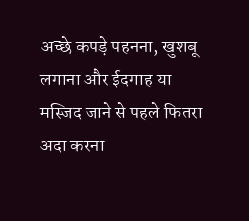अच्छे कपड़े पहनना, खुशबू लगाना और ईदगाह या मस्जिद जाने से पहले फितरा अदा करना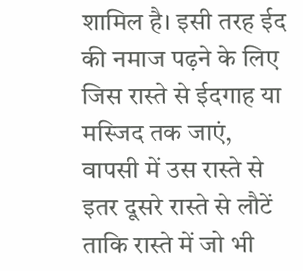शामिल है। इसी तरह ईद की नमाज पढ़ने के लिए जिस रास्ते से ईदगाह या मस्जिद तक जाएं, वापसी में उस रास्ते से इतर दूसरे रास्ते से लौटें ताकि रास्ते में जो भी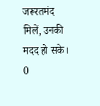जरूरतमंद मिलें, उनकी मदद हो सके।
0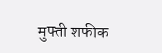मुफ्ती शफीक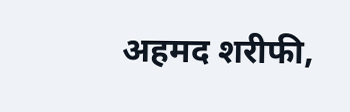अहमद शरीफी,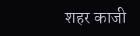शहर काजी